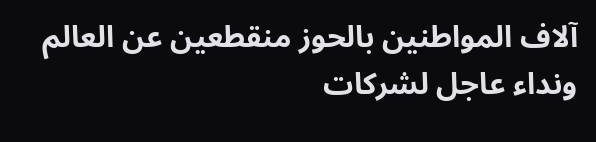آلاف المواطنين بالحوز منقطعين عن العالم ونداء عاجل لشركات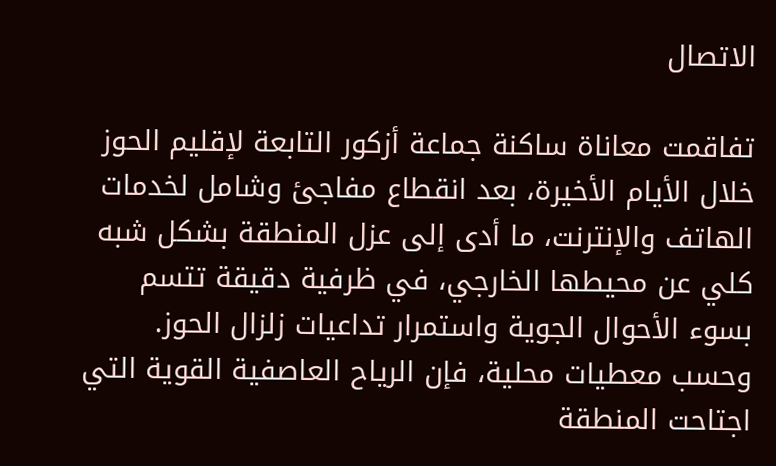الاتصال

تفاقمت معاناة ساكنة جماعة أزكور التابعة لإقليم الحوز خلال الأيام الأخيرة، بعد انقطاع مفاجئ وشامل لخدمات الهاتف والإنترنت، ما أدى إلى عزل المنطقة بشكل شبه كلي عن محيطها الخارجي، في ظرفية دقيقة تتسم بسوء الأحوال الجوية واستمرار تداعيات زلزال الحوز.
وحسب معطيات محلية، فإن الرياح العاصفية القوية التي اجتاحت المنطقة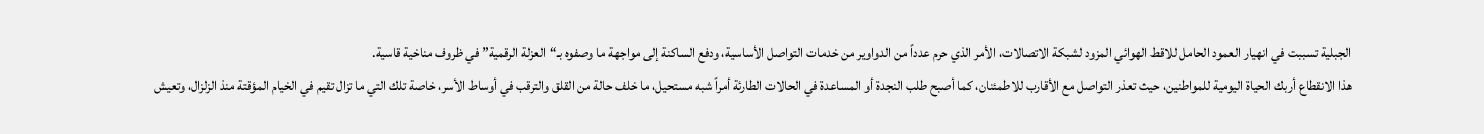الجبلية تسببت في انهيار العمود الحامل للاقط الهوائي المزود لشبكة الاتصالات، الأمر الذي حرم عدداً من الدواوير من خدمات التواصل الأساسية، ودفع الساكنة إلى مواجهة ما وصفوه بـ“العزلة الرقمية” في ظروف مناخية قاسية.
هذا الانقطاع أربك الحياة اليومية للمواطنين، حيث تعذر التواصل مع الأقارب للاطمئنان، كما أصبح طلب النجدة أو المساعدة في الحالات الطارئة أمراً شبه مستحيل، ما خلف حالة من القلق والترقب في أوساط الأسر، خاصة تلك التي ما تزال تقيم في الخيام المؤقتة منذ الزلزال، وتعيش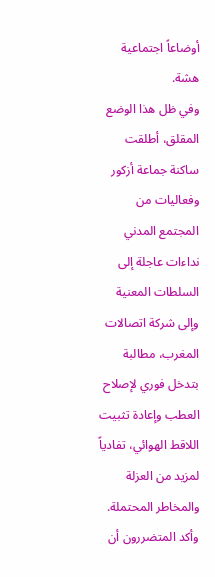أوضاعاً اجتماعية هشة.
وفي ظل هذا الوضع المقلق، أطلقت ساكنة جماعة أزكور وفعاليات من المجتمع المدني نداءات عاجلة إلى السلطات المعنية وإلى شركة اتصالات المغرب، مطالبة بتدخل فوري لإصلاح العطب وإعادة تثبيت اللاقط الهوائي، تفادياً لمزيد من العزلة والمخاطر المحتملة.
وأكد المتضررون أن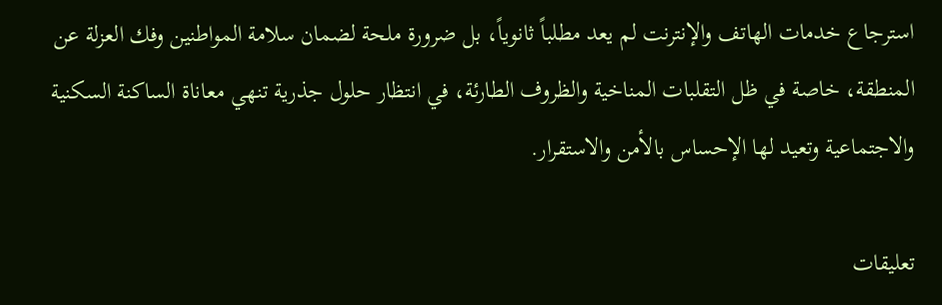استرجاع خدمات الهاتف والإنترنت لم يعد مطلباً ثانوياً، بل ضرورة ملحة لضمان سلامة المواطنين وفك العزلة عن المنطقة، خاصة في ظل التقلبات المناخية والظروف الطارئة، في انتظار حلول جذرية تنهي معاناة الساكنة السكنية والاجتماعية وتعيد لها الإحساس بالأمن والاستقرار.

تعليقات